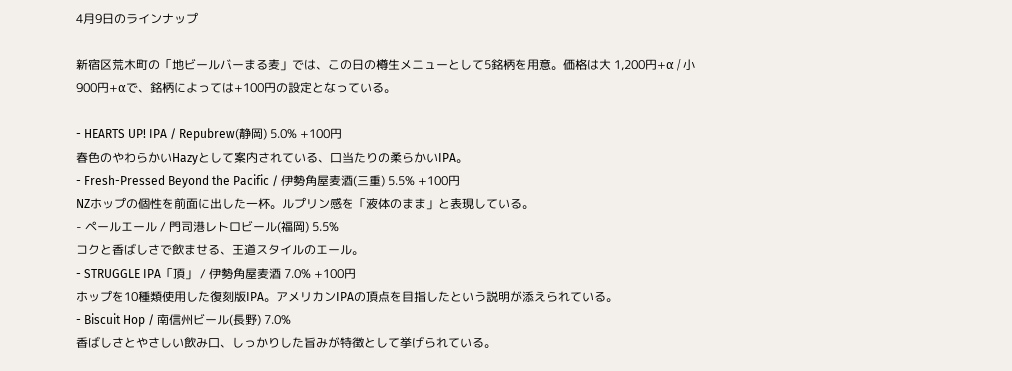4月9日のラインナップ

新宿区荒木町の「地ビールバーまる麦」では、この日の樽生メニューとして5銘柄を用意。価格は大 1,200円+α / 小 900円+αで、銘柄によっては+100円の設定となっている。

- HEARTS UP! IPA / Repubrew(静岡) 5.0% +100円
春色のやわらかいHazyとして案内されている、口当たりの柔らかいIPA。
- Fresh-Pressed Beyond the Pacific / 伊勢角屋麦酒(三重) 5.5% +100円
NZホップの個性を前面に出した一杯。ルプリン感を「液体のまま」と表現している。
- ペールエール / 門司港レトロビール(福岡) 5.5%
コクと香ばしさで飲ませる、王道スタイルのエール。
- STRUGGLE IPA「頂」 / 伊勢角屋麦酒 7.0% +100円
ホップを10種類使用した復刻版IPA。アメリカンIPAの頂点を目指したという説明が添えられている。
- Biscuit Hop / 南信州ビール(長野) 7.0%
香ばしさとやさしい飲み口、しっかりした旨みが特徴として挙げられている。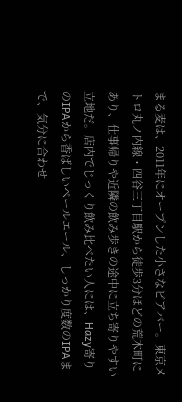まる麦は、2011年にオープンした小さなビアバー。東京メトロ丸ノ内線・四谷三丁目駅から徒歩3分ほどの荒木町にあり、仕事帰りや近隣の飲み歩きの途中に立ち寄りやすい立地だ。店内でじっくり飲み比べたい人には、Hazy寄りのIPAから香ばしいペールエール、しっかり度数のIPAまで、気分に合わせ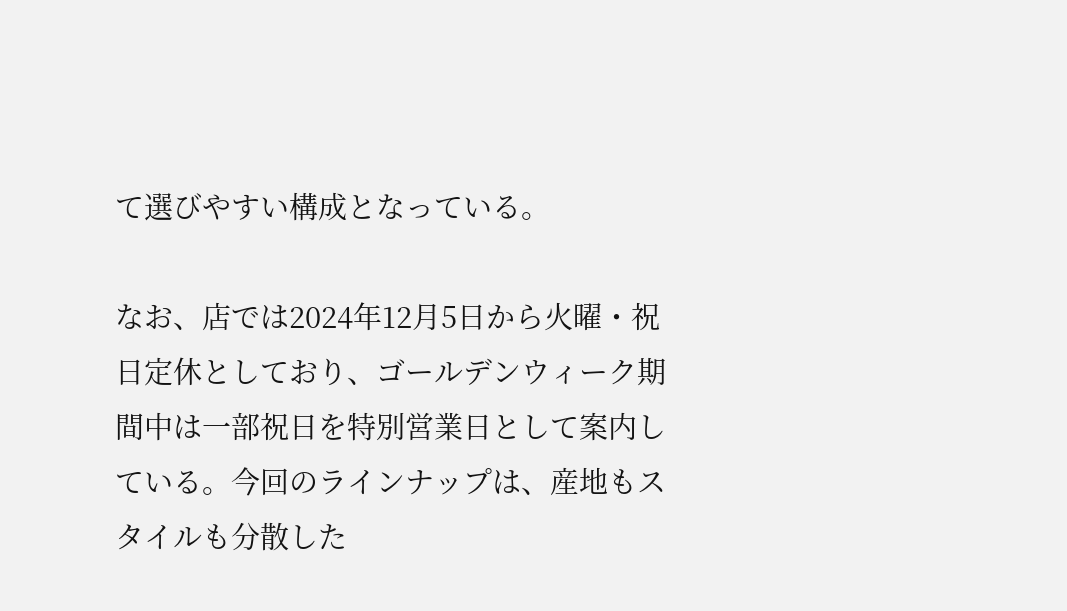て選びやすい構成となっている。

なお、店では2024年12月5日から火曜・祝日定休としており、ゴールデンウィーク期間中は一部祝日を特別営業日として案内している。今回のラインナップは、産地もスタイルも分散した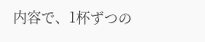内容で、1杯ずつの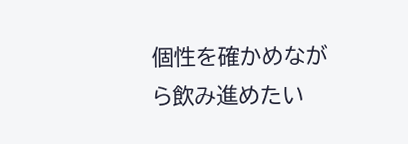個性を確かめながら飲み進めたい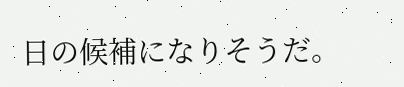日の候補になりそうだ。